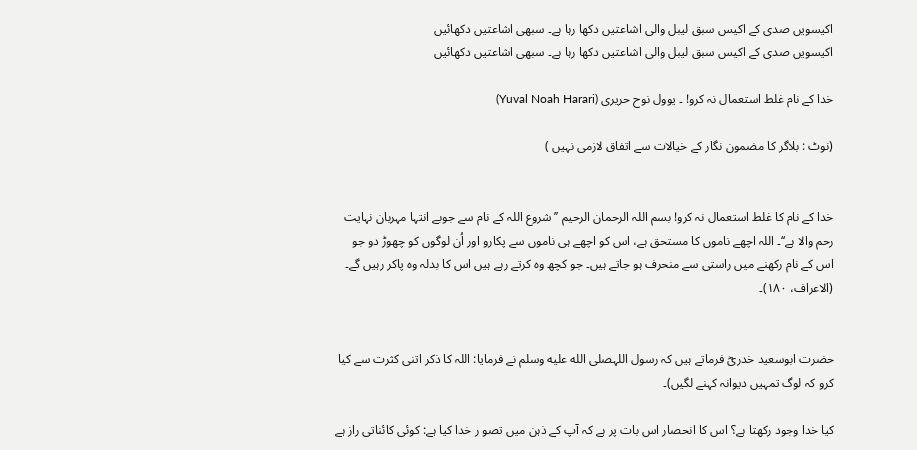اکیسویں صدی کے اکیس سبق لیبل والی اشاعتیں دکھا رہا ہے۔ سبھی اشاعتیں دکھائیں
اکیسویں صدی کے اکیس سبق لیبل والی اشاعتیں دکھا رہا ہے۔ سبھی اشاعتیں دکھائیں

خدا کے نام غلط استعمال نہ کرو! ۔ یوول نوح حریری (Yuval Noah Harari)

(نوٹ : بلاگر کا مضمون نگار کے خیالات سے اتفاق لازمی نہیں )


خدا کے نام کا غلط استعمال نہ کرو! بسم اللہ الرحمان الرحیم ’’شروع اللہ کے نام سے جوبے انتہا مہربان نہایت رحم والا ہے‘‘۔ اللہ اچھے ناموں کا مستحق ہے، اس کو اچھے ہی ناموں سے پکارو اور اُن لوگوں کو چھوڑ دو جو اس کے نام رکھنے میں راستی سے منحرف ہو جاتے ہیں۔ جو کچھ وہ کرتے رہے ہیں اس کا بدلہ وہ پاکر رہیں گے۔ (الاعراف، ۱۸۰)۔


حضرت ابوسعید خدریؓ فرماتے ہیں کہ رسول اللہصلى الله عليه وسلم نے فرمایا: اللہ کا ذکر اتنی کثرت سے کیا کرو کہ لوگ تمہیں دیوانہ کہنے لگیں)۔

کیا خدا وجود رکھتا ہے؟ اس کا انحصار اس بات پر ہے کہ آپ کے ذہن میں تصو ر خدا کیا ہے: کوئی کائناتی راز ہے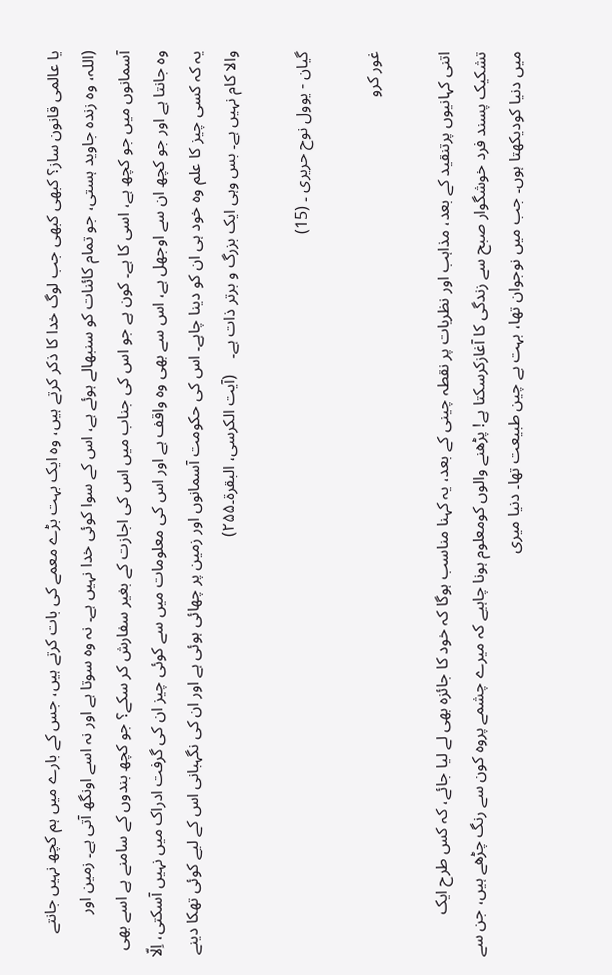یا عالمی قانون ساز؟ کبھی کبھی جب لوگ خدا کا ذکر کرتے ہیں، وہ ایک بہت بڑے معمے کی بات کرتے ہیں، جس کے بارے میں ہم کچھ نہیں جانتے (اللہ، وہ زندہ جاوید ہستی، جو تمام کائنات کو سنبھالے ہوئے ہے، اس کے سوا کوئی خدا نہیں ہے۔ نہ وہ سوتا ہے اور نہ اسے اونگھ آتی ہے۔ زمین اور آسمانوں میں جو کچھ ہے، اسی کا ہے۔ کون ہے جو اس کی جناب میں اس کی اجازت کے بغیر سفارش کر سکے؟ جو کچھ بندوں کے سامنے ہے اسے بھی وہ جانتا ہے اور جو کچھ ان سے اوجھل ہے، اس سے بھی وہ واقف ہے اور اس کی معلومات میں سے کوئی چیز ان کی گرفت ادراک میں نہیں آسکتی، اِلّا یہ کہ کسی چیز کا علم وہ خود ہی ان کو دینا چاہے۔ اس کی حکومت آسمانوں اور زمین پر چھائی ہوئی ہے اور ان کی نگہبانی اس کے لیے کوئی تھکا دینے والا کام نہیں ہے۔ بس وہی ایک بزرگ و برتر ذات ہے۔    (آیت الکرسی، البقرۃ۔۲۵۵)

گیان - یوول نوح حریری ۔ (15)

غور کرو

اتنی کہانیوں پرتنقید کے بعد، مذاہب اور نظریات پر نقطہ چینی کے بعد، یہ کہنا مناسب ہوگا کہ خود کا جائزہ بھی لے لیا جائے، کہ کس طرح ایک تشکیک پسند فرد خوشگوار صبح سے زندگی کا آغازکرسکتا ہے! پڑھنے والوں کومعلوم ہونا چاہیے کہ میرے چشمے پروہ کون سے رنگ چڑھے ہیں، جن سے میں دنیا کودیکھتا ہوں۔ جب میں نوجوان تھا، بہت بے چین طبیعت تھا۔ دنیا میری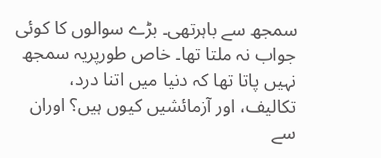سمجھ سے باہرتھی۔ بڑے سوالوں کا کوئی جواب نہ ملتا تھا۔ خاص طورپریہ سمجھ نہیں پاتا تھا کہ دنیا میں اتنا درد، تکالیف، اور آزمائشیں کیوں ہیں؟ اوران سے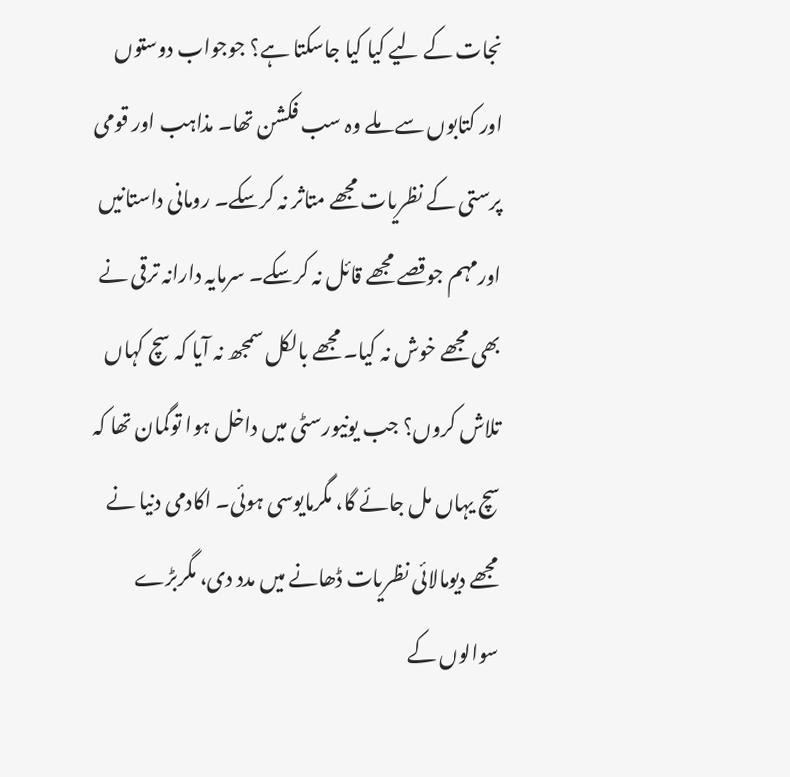نجات کے لیے کیا کیا جاسکتا ہے؟ جوجواب دوستوں اور کتابوں سے ملے وہ سب فکشن تھا۔ مذاہب اور قومی پرستی کے نظریات مجھے متاثر نہ کرسکے۔ رومانی داستانیں اورمہم جوقصے مجھے قائل نہ کرسکے۔ سرمایہ دارانہ ترقی نے بھی مجھے خوش نہ کیا۔ مجھے بالکل سمجھ نہ آیا کہ سچ کہاں تلاش کروں؟ جب یونیورسٹی میں داخل ہوا توگمان تھا کہ سچ یہاں مل جائے گا، مگرمایوسی ہوئی۔ اکادمی دنیا نے مجھے دیومالائی نظریات ڈھانے میں مدد دی، مگربڑے سوالوں کے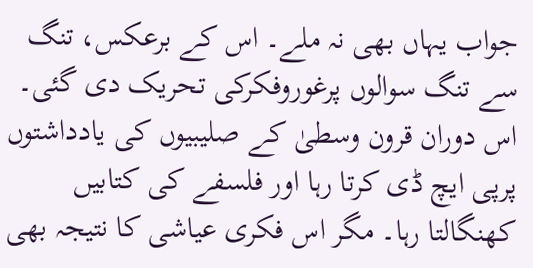جواب یہاں بھی نہ ملے۔ اس کے برعکس، تنگ سے تنگ سوالوں پرغوروفکرکی تحریک دی گئی۔ اس دوران قرون وسطیٰ کے صلیبیوں کی یادداشتوں پرپی ایچ ڈی کرتا رہا اور فلسفے کی کتابیں کھنگالتا رہا۔ مگر اس فکری عیاشی کا نتیجہ بھی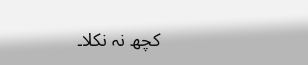کچھ نہ نکلا۔